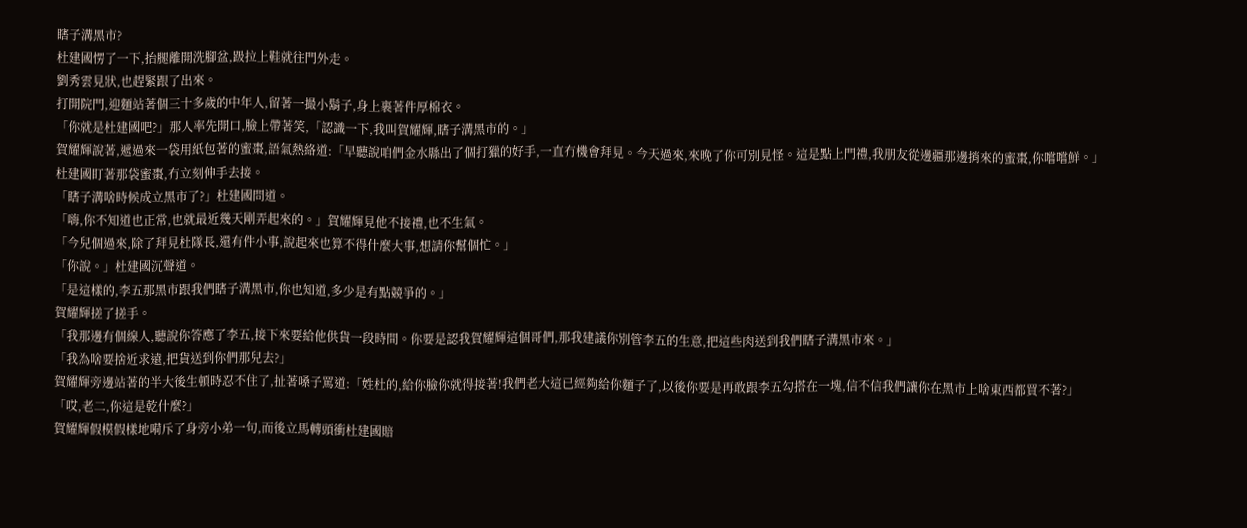瞎子溝黑市?
杜建國愣了一下,抬腿離開洗腳盆,趿拉上鞋就往門外走。
劉秀雲見狀,也趕緊跟了出來。
打開院門,迎麵站著個三十多歲的中年人,留著一撮小鬍子,身上裹著件厚棉衣。
「你就是杜建國吧?」那人率先開口,臉上帶著笑,「認識一下,我叫賀耀輝,瞎子溝黑市的。」
賀耀輝說著,遞過來一袋用紙包著的蜜棗,語氣熱絡道:「早聽說咱們金水縣出了個打獵的好手,一直冇機會拜見。今天過來,來晚了你可別見怪。這是點上門禮,我朋友從邊疆那邊捎來的蜜棗,你嚐嚐鮮。」
杜建國盯著那袋蜜棗,冇立刻伸手去接。
「瞎子溝啥時候成立黑市了?」杜建國問道。
「嗨,你不知道也正常,也就最近幾天剛弄起來的。」賀耀輝見他不接禮,也不生氣。
「今兒個過來,除了拜見杜隊長,還有件小事,說起來也算不得什麼大事,想請你幫個忙。」
「你說。」杜建國沉聲道。
「是這樣的,李五那黑市跟我們瞎子溝黑市,你也知道,多少是有點競爭的。」
賀耀輝搓了搓手。
「我那邊有個線人,聽說你答應了李五,接下來要給他供貨一段時間。你要是認我賀耀輝這個哥們,那我建議你別管李五的生意,把這些肉送到我們瞎子溝黑市來。」
「我為啥要捨近求遠,把貨送到你們那兒去?」
賀耀輝旁邊站著的半大後生頓時忍不住了,扯著嗓子罵道:「姓杜的,給你臉你就得接著!我們老大這已經夠給你麵子了,以後你要是再敢跟李五勾搭在一塊,信不信我們讓你在黑市上啥東西都買不著?」
「哎,老二,你這是乾什麼?」
賀耀輝假模假樣地嗬斥了身旁小弟一句,而後立馬轉頭衝杜建國賠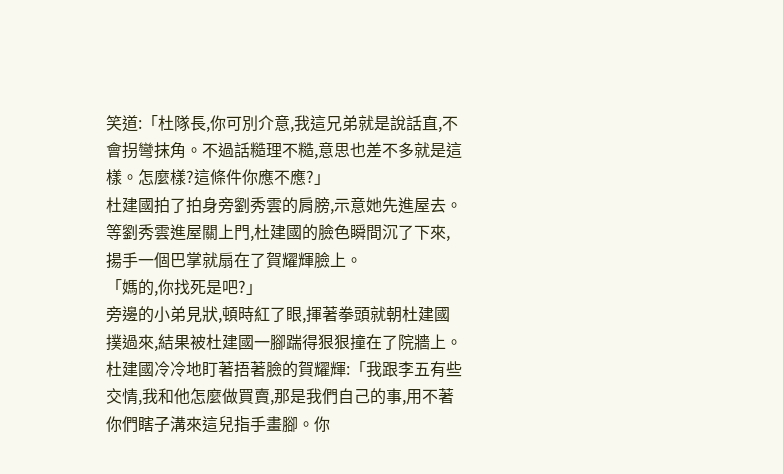笑道:「杜隊長,你可別介意,我這兄弟就是說話直,不會拐彎抹角。不過話糙理不糙,意思也差不多就是這樣。怎麼樣?這條件你應不應?」
杜建國拍了拍身旁劉秀雲的肩膀,示意她先進屋去。
等劉秀雲進屋關上門,杜建國的臉色瞬間沉了下來,揚手一個巴掌就扇在了賀耀輝臉上。
「媽的,你找死是吧?」
旁邊的小弟見狀,頓時紅了眼,揮著拳頭就朝杜建國撲過來,結果被杜建國一腳踹得狠狠撞在了院牆上。
杜建國冷冷地盯著捂著臉的賀耀輝:「我跟李五有些交情,我和他怎麼做買賣,那是我們自己的事,用不著你們瞎子溝來這兒指手畫腳。你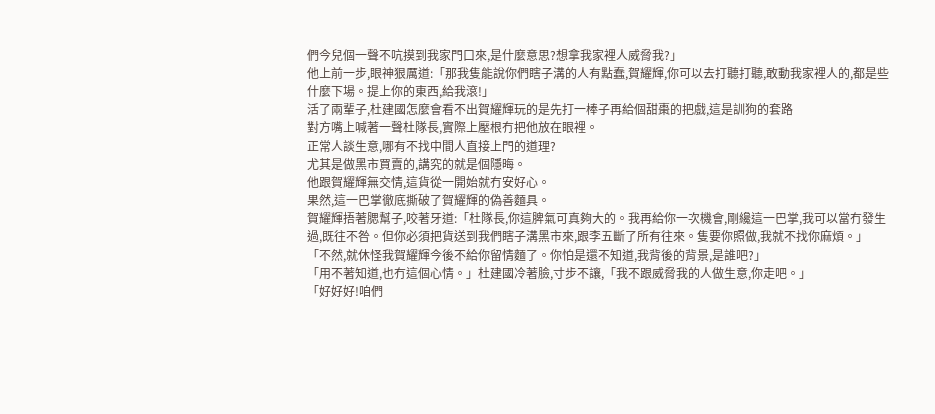們今兒個一聲不吭摸到我家門口來,是什麼意思?想拿我家裡人威脅我?」
他上前一步,眼神狠厲道:「那我隻能說你們瞎子溝的人有點蠢,賀耀輝,你可以去打聽打聽,敢動我家裡人的,都是些什麼下場。提上你的東西,給我滾!」
活了兩輩子,杜建國怎麼會看不出賀耀輝玩的是先打一棒子再給個甜棗的把戲,這是訓狗的套路
對方嘴上喊著一聲杜隊長,實際上壓根冇把他放在眼裡。
正常人談生意,哪有不找中間人直接上門的道理?
尤其是做黑市買賣的,講究的就是個隱晦。
他跟賀耀輝無交情,這貨從一開始就冇安好心。
果然,這一巴掌徹底撕破了賀耀輝的偽善麵具。
賀耀輝捂著腮幫子,咬著牙道:「杜隊長,你這脾氣可真夠大的。我再給你一次機會,剛纔這一巴掌,我可以當冇發生過,既往不咎。但你必須把貨送到我們瞎子溝黑市來,跟李五斷了所有往來。隻要你照做,我就不找你麻煩。」
「不然,就休怪我賀耀輝今後不給你留情麵了。你怕是還不知道,我背後的背景,是誰吧?」
「用不著知道,也冇這個心情。」杜建國冷著臉,寸步不讓,「我不跟威脅我的人做生意,你走吧。」
「好好好!咱們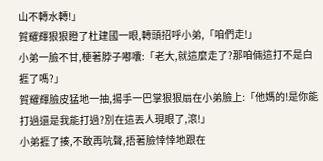山不轉水轉!」
賀耀輝狠狠瞪了杜建國一眼,轉頭招呼小弟,「咱們走!」
小弟一臉不甘,梗著脖子嘟囔:「老大,就這麼走了?那咱倆這打不是白捱了嗎?」
賀耀輝臉皮猛地一抽,揚手一巴掌狠狠扇在小弟臉上:「他媽的!是你能打過還是我能打過?別在這丟人現眼了,滾!」
小弟捱了揍,不敢再吭聲,捂著臉悻悻地跟在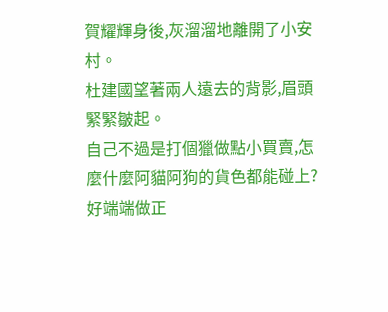賀耀輝身後,灰溜溜地離開了小安村。
杜建國望著兩人遠去的背影,眉頭緊緊皺起。
自己不過是打個獵做點小買賣,怎麼什麼阿貓阿狗的貨色都能碰上?
好端端做正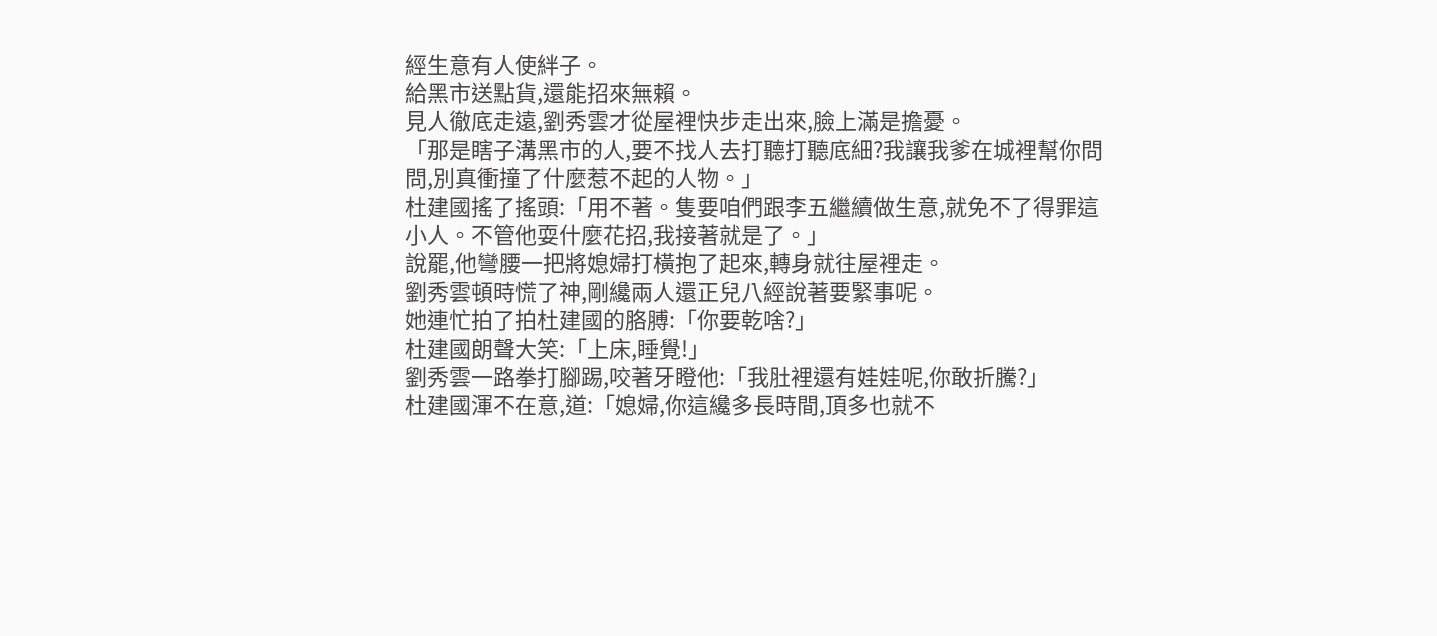經生意有人使絆子。
給黑市送點貨,還能招來無賴。
見人徹底走遠,劉秀雲才從屋裡快步走出來,臉上滿是擔憂。
「那是瞎子溝黑市的人,要不找人去打聽打聽底細?我讓我爹在城裡幫你問問,別真衝撞了什麼惹不起的人物。」
杜建國搖了搖頭:「用不著。隻要咱們跟李五繼續做生意,就免不了得罪這小人。不管他耍什麼花招,我接著就是了。」
說罷,他彎腰一把將媳婦打橫抱了起來,轉身就往屋裡走。
劉秀雲頓時慌了神,剛纔兩人還正兒八經說著要緊事呢。
她連忙拍了拍杜建國的胳膊:「你要乾啥?」
杜建國朗聲大笑:「上床,睡覺!」
劉秀雲一路拳打腳踢,咬著牙瞪他:「我肚裡還有娃娃呢,你敢折騰?」
杜建國渾不在意,道:「媳婦,你這纔多長時間,頂多也就不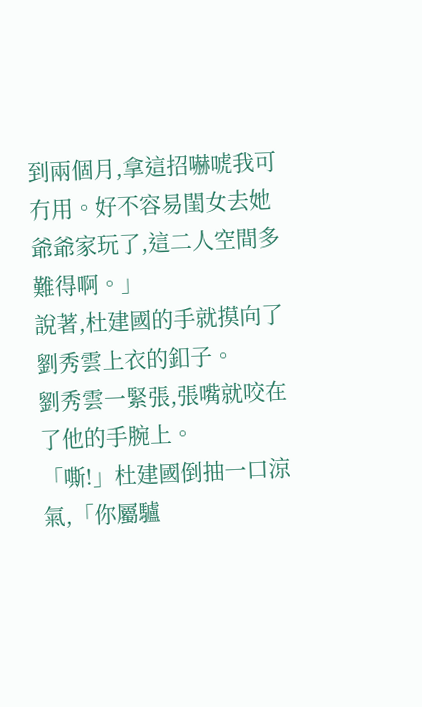到兩個月,拿這招嚇唬我可冇用。好不容易閨女去她爺爺家玩了,這二人空間多難得啊。」
說著,杜建國的手就摸向了劉秀雲上衣的釦子。
劉秀雲一緊張,張嘴就咬在了他的手腕上。
「嘶!」杜建國倒抽一口涼氣,「你屬驢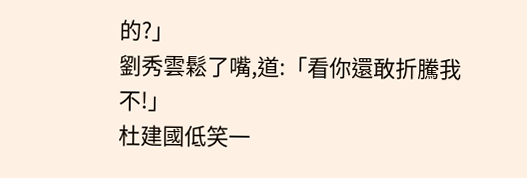的?」
劉秀雲鬆了嘴,道:「看你還敢折騰我不!」
杜建國低笑一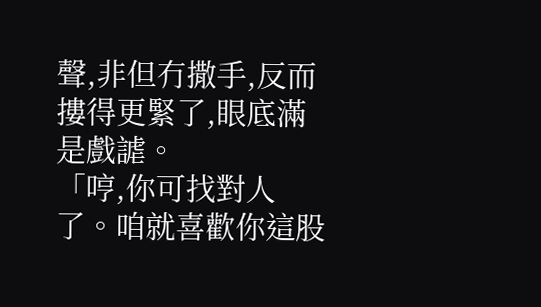聲,非但冇撒手,反而摟得更緊了,眼底滿是戲謔。
「哼,你可找對人了。咱就喜歡你這股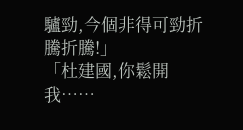驢勁,今個非得可勁折騰折騰!」
「杜建國,你鬆開我……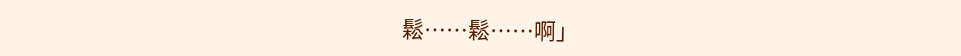鬆……鬆……啊」